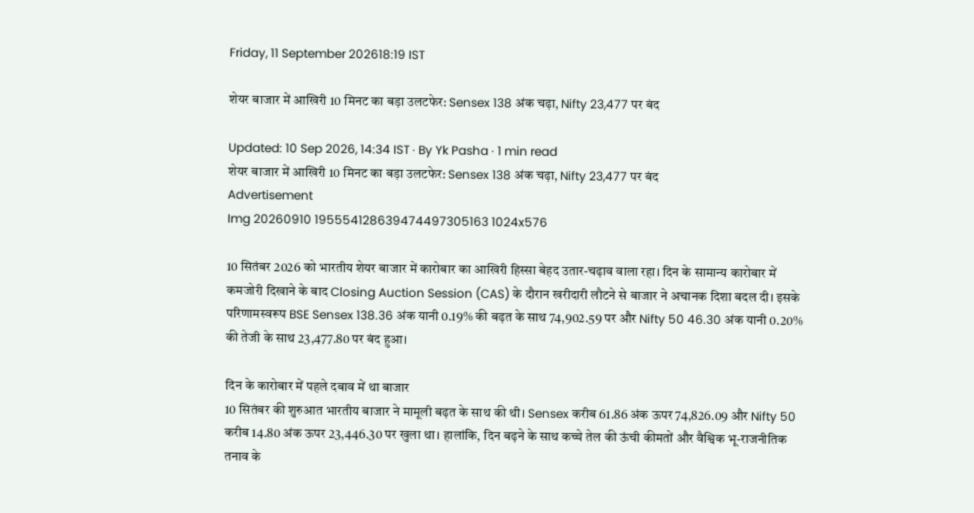Friday, 11 September 202618:19 IST

शेयर बाजार में आखिरी 10 मिनट का बड़ा उलटफेर: Sensex 138 अंक चढ़ा, Nifty 23,477 पर बंद

Updated: 10 Sep 2026, 14:34 IST · By Yk Pasha · 1 min read
शेयर बाजार में आखिरी 10 मिनट का बड़ा उलटफेर: Sensex 138 अंक चढ़ा, Nifty 23,477 पर बंद
Advertisement
Img 20260910 195554128639474497305163 1024x576

10 सितंबर 2026 को भारतीय शेयर बाजार में कारोबार का आखिरी हिस्सा बेहद उतार-चढ़ाव वाला रहा। दिन के सामान्य कारोबार में कमजोरी दिखाने के बाद Closing Auction Session (CAS) के दौरान खरीदारी लौटने से बाजार ने अचानक दिशा बदल दी। इसके परिणामस्वरूप BSE Sensex 138.36 अंक यानी 0.19% की बढ़त के साथ 74,902.59 पर और Nifty 50 46.30 अंक यानी 0.20% की तेजी के साथ 23,477.80 पर बंद हुआ।

दिन के कारोबार में पहले दबाव में था बाजार
10 सितंबर की शुरुआत भारतीय बाजार ने मामूली बढ़त के साथ की थी। Sensex करीब 61.86 अंक ऊपर 74,826.09 और Nifty 50 करीब 14.80 अंक ऊपर 23,446.30 पर खुला था। हालांकि, दिन बढ़ने के साथ कच्चे तेल की ऊंची कीमतों और वैश्विक भू-राजनीतिक तनाव के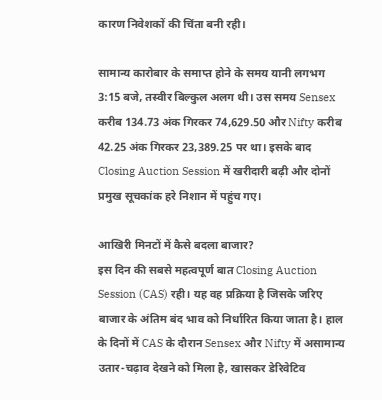कारण निवेशकों की चिंता बनी रही।

सामान्य कारोबार के समाप्त होने के समय यानी लगभग 3:15 बजे, तस्वीर बिल्कुल अलग थी। उस समय Sensex करीब 134.73 अंक गिरकर 74,629.50 और Nifty करीब 42.25 अंक गिरकर 23,389.25 पर था। इसके बाद Closing Auction Session में खरीदारी बढ़ी और दोनों प्रमुख सूचकांक हरे निशान में पहुंच गए।

आखिरी मिनटों में कैसे बदला बाजार?
इस दिन की सबसे महत्वपूर्ण बात Closing Auction Session (CAS) रही। यह वह प्रक्रिया है जिसके जरिए बाजार के अंतिम बंद भाव को निर्धारित किया जाता है। हाल के दिनों में CAS के दौरान Sensex और Nifty में असामान्य उतार-चढ़ाव देखने को मिला है, खासकर डेरिवेटिव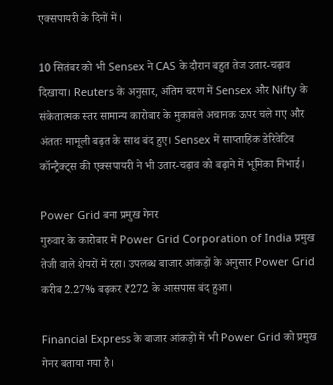एक्सपायरी के दिनों में।

10 सितंबर को भी Sensex ने CAS के दौरान बहुत तेज उतार-चढ़ाव दिखाया। Reuters के अनुसार, अंतिम चरण में Sensex और Nifty के संकेतात्मक स्तर सामान्य कारोबार के मुकाबले अचानक ऊपर चले गए और अंततः मामूली बढ़त के साथ बंद हुए। Sensex में साप्ताहिक डेरिवेटिव कॉन्ट्रैक्ट्स की एक्सपायरी ने भी उतार-चढ़ाव को बढ़ाने में भूमिका निभाई।

Power Grid बना प्रमुख गेनर
गुरुवार के कारोबार में Power Grid Corporation of India प्रमुख तेजी वाले शेयरों में रहा। उपलब्ध बाजार आंकड़ों के अनुसार Power Grid करीब 2.27% बढ़कर ₹272 के आसपास बंद हुआ।

Financial Express के बाजार आंकड़ों में भी Power Grid को प्रमुख गेनर बताया गया है।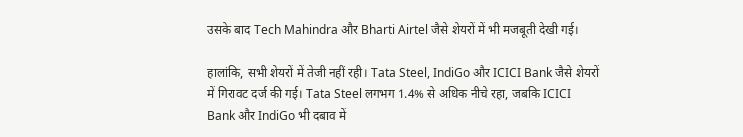उसके बाद Tech Mahindra और Bharti Airtel जैसे शेयरों में भी मजबूती देखी गई।

हालांकि, सभी शेयरों में तेजी नहीं रही। Tata Steel, IndiGo और ICICI Bank जैसे शेयरों में गिरावट दर्ज की गई। Tata Steel लगभग 1.4% से अधिक नीचे रहा, जबकि ICICI Bank और IndiGo भी दबाव में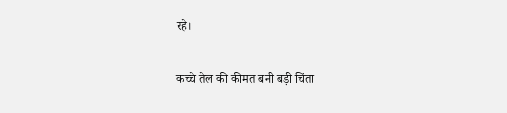रहे।

कच्चे तेल की कीमत बनी बड़ी चिंता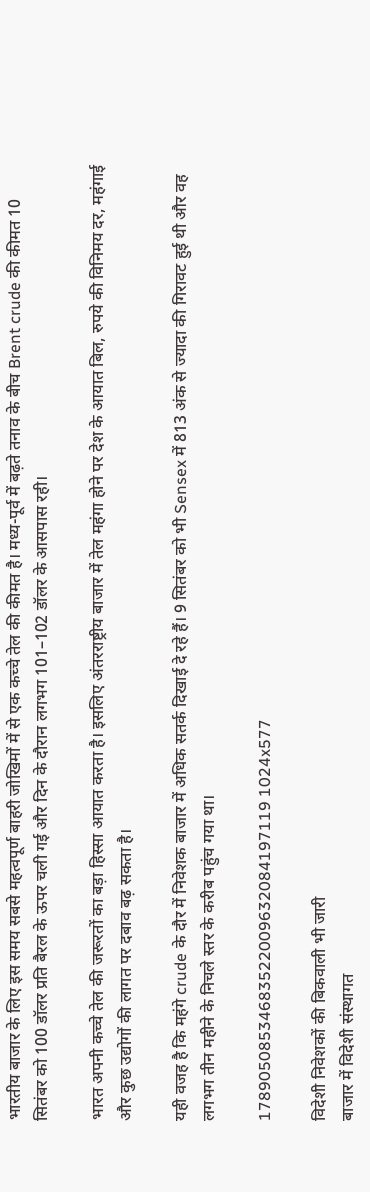भारतीय बाजार के लिए इस समय सबसे महत्वपूर्ण बाहरी जोखिमों में से एक कच्चे तेल की कीमत है। मध्य-पूर्व में बढ़ते तनाव के बीच Brent crude की कीमत 10 सितंबर को 100 डॉलर प्रति बैरल के ऊपर चली गई और दिन के दौरान लगभग 101–102 डॉलर के आसपास रही।

भारत अपनी कच्चे तेल की जरूरतों का बड़ा हिस्सा आयात करता है। इसलिए अंतरराष्ट्रीय बाजार में तेल महंगा होने पर देश के आयात बिल, रुपये की विनिमय दर, महंगाई और कुछ उद्योगों की लागत पर दबाव बढ़ सकता है।

यही वजह है कि महंगे crude के दौर में निवेशक बाजार में अधिक सतर्क दिखाई दे रहे हैं। 9 सितंबर को भी Sensex में 813 अंक से ज्यादा की गिरावट हुई थी और वह लगभग तीन महीने के निचले स्तर के करीब पहुंच गया था।

17890508534683522009632084197119 1024x577

विदेशी निवेशकों की बिकवाली भी जारी
बाजार में विदेशी संस्थागत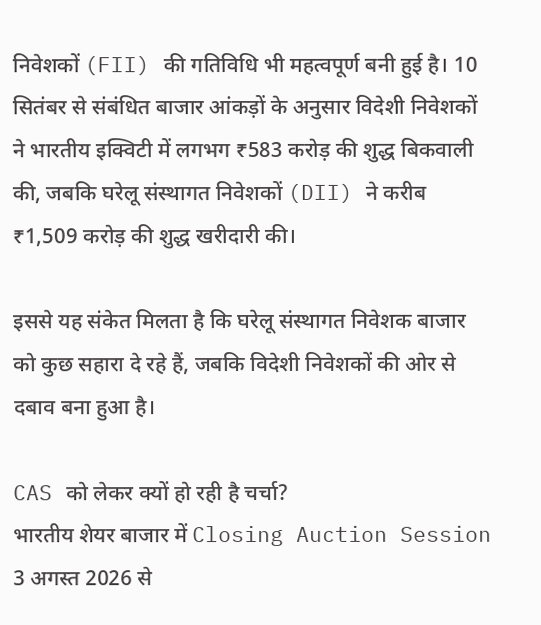निवेशकों (FII) की गतिविधि भी महत्वपूर्ण बनी हुई है। 10 सितंबर से संबंधित बाजार आंकड़ों के अनुसार विदेशी निवेशकों ने भारतीय इक्विटी में लगभग ₹583 करोड़ की शुद्ध बिकवाली की, जबकि घरेलू संस्थागत निवेशकों (DII) ने करीब ₹1,509 करोड़ की शुद्ध खरीदारी की।

इससे यह संकेत मिलता है कि घरेलू संस्थागत निवेशक बाजार को कुछ सहारा दे रहे हैं, जबकि विदेशी निवेशकों की ओर से दबाव बना हुआ है।

CAS को लेकर क्यों हो रही है चर्चा?
भारतीय शेयर बाजार में Closing Auction Session 3 अगस्त 2026 से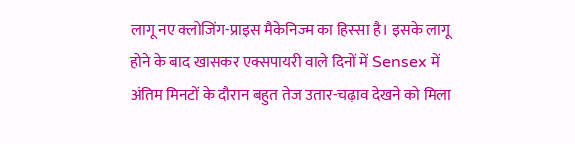लागू नए क्लोजिंग-प्राइस मैकेनिज्म का हिस्सा है। इसके लागू होने के बाद खासकर एक्सपायरी वाले दिनों में Sensex में अंतिम मिनटों के दौरान बहुत तेज उतार-चढ़ाव देखने को मिला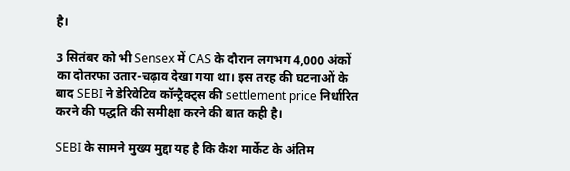है।

3 सितंबर को भी Sensex में CAS के दौरान लगभग 4,000 अंकों का दोतरफा उतार-चढ़ाव देखा गया था। इस तरह की घटनाओं के बाद SEBI ने डेरिवेटिव कॉन्ट्रैक्ट्स की settlement price निर्धारित करने की पद्धति की समीक्षा करने की बात कही है।

SEBI के सामने मुख्य मुद्दा यह है कि कैश मार्केट के अंतिम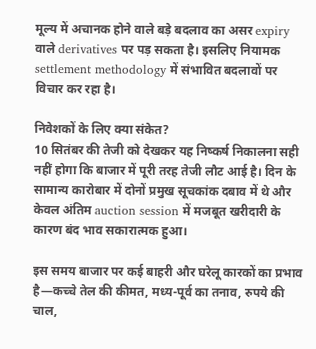मूल्य में अचानक होने वाले बड़े बदलाव का असर expiry वाले derivatives पर पड़ सकता है। इसलिए नियामक settlement methodology में संभावित बदलावों पर विचार कर रहा है।

निवेशकों के लिए क्या संकेत?
10 सितंबर की तेजी को देखकर यह निष्कर्ष निकालना सही नहीं होगा कि बाजार में पूरी तरह तेजी लौट आई है। दिन के सामान्य कारोबार में दोनों प्रमुख सूचकांक दबाव में थे और केवल अंतिम auction session में मजबूत खरीदारी के कारण बंद भाव सकारात्मक हुआ।

इस समय बाजार पर कई बाहरी और घरेलू कारकों का प्रभाव है—कच्चे तेल की कीमत, मध्य-पूर्व का तनाव, रुपये की चाल,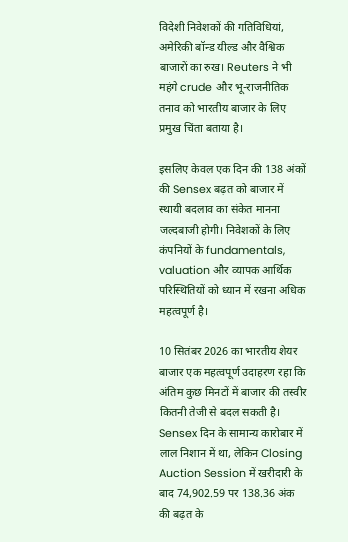विदेशी निवेशकों की गतिविधियां, अमेरिकी बॉन्ड यील्ड और वैश्विक बाजारों का रुख। Reuters ने भी महंगे crude और भू-राजनीतिक तनाव को भारतीय बाजार के लिए प्रमुख चिंता बताया है।

इसलिए केवल एक दिन की 138 अंकों की Sensex बढ़त को बाजार में स्थायी बदलाव का संकेत मानना जल्दबाजी होगी। निवेशकों के लिए कंपनियों के fundamentals, valuation और व्यापक आर्थिक परिस्थितियों को ध्यान में रखना अधिक महत्वपूर्ण है।

10 सितंबर 2026 का भारतीय शेयर बाजार एक महत्वपूर्ण उदाहरण रहा कि अंतिम कुछ मिनटों में बाजार की तस्वीर कितनी तेजी से बदल सकती है। Sensex दिन के सामान्य कारोबार में लाल निशान में था, लेकिन Closing Auction Session में खरीदारी के बाद 74,902.59 पर 138.36 अंक की बढ़त के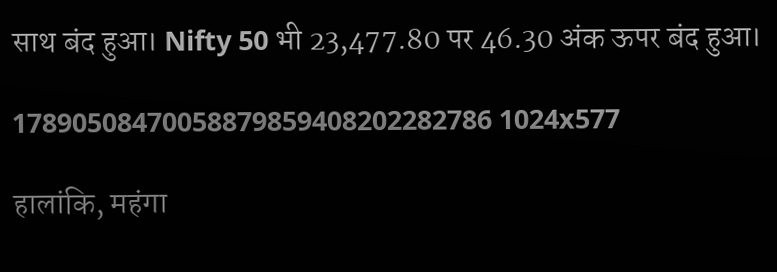साथ बंद हुआ। Nifty 50 भी 23,477.80 पर 46.30 अंक ऊपर बंद हुआ।

17890508470058879859408202282786 1024x577

हालांकि, महंगा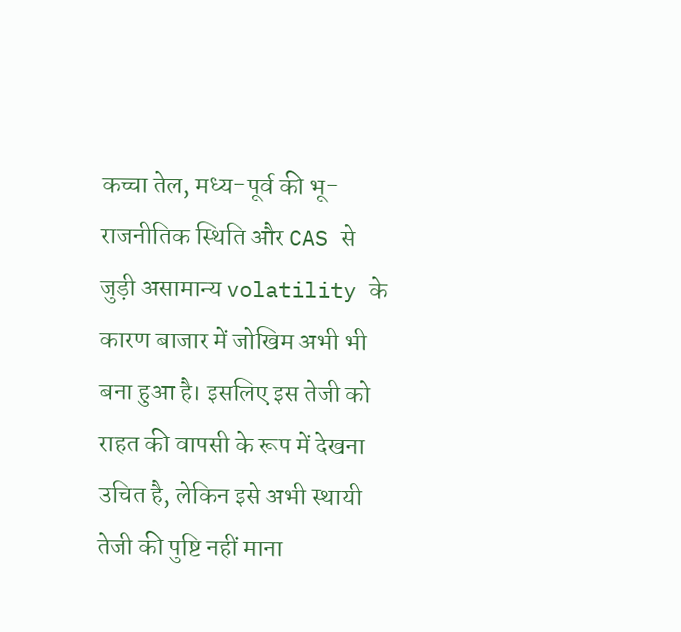कच्चा तेल, मध्य-पूर्व की भू-राजनीतिक स्थिति और CAS से जुड़ी असामान्य volatility के कारण बाजार में जोखिम अभी भी बना हुआ है। इसलिए इस तेजी को राहत की वापसी के रूप में देखना उचित है, लेकिन इसे अभी स्थायी तेजी की पुष्टि नहीं माना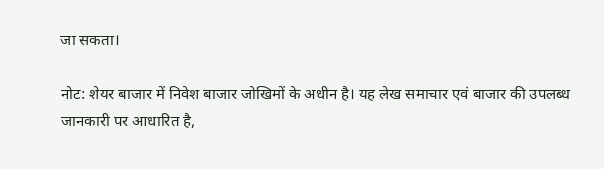जा सकता।

नोट: शेयर बाजार में निवेश बाजार जोखिमों के अधीन है। यह लेख समाचार एवं बाजार की उपलब्ध जानकारी पर आधारित है,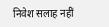निवेश सलाह नहीं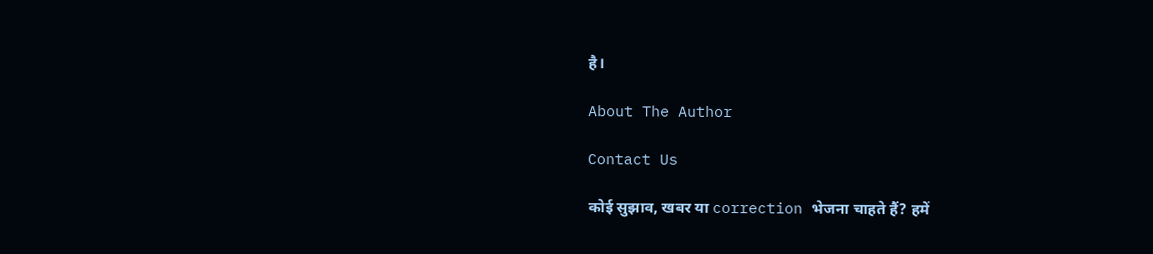है।

About The Author

Contact Us

कोई सुझाव, खबर या correction भेजना चाहते हैं? हमें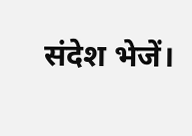संदेश भेजें।